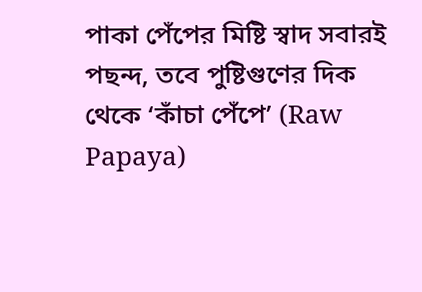পাকা পেঁপের মিষ্টি স্বাদ সবারই পছন্দ, তবে পুষ্টিগুণের দিক থেকে ‘কাঁচা পেঁপে’ (Raw Papaya)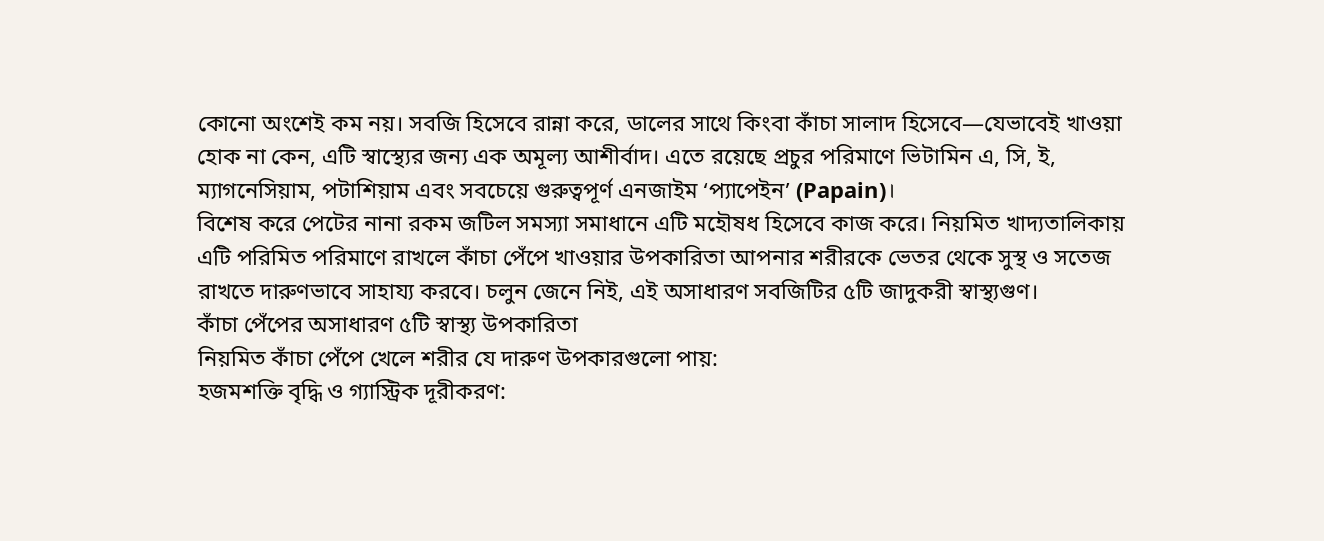কোনো অংশেই কম নয়। সবজি হিসেবে রান্না করে, ডালের সাথে কিংবা কাঁচা সালাদ হিসেবে—যেভাবেই খাওয়া হোক না কেন, এটি স্বাস্থ্যের জন্য এক অমূল্য আশীর্বাদ। এতে রয়েছে প্রচুর পরিমাণে ভিটামিন এ, সি, ই, ম্যাগনেসিয়াম, পটাশিয়াম এবং সবচেয়ে গুরুত্বপূর্ণ এনজাইম ‘প্যাপেইন’ (Papain)।
বিশেষ করে পেটের নানা রকম জটিল সমস্যা সমাধানে এটি মহৌষধ হিসেবে কাজ করে। নিয়মিত খাদ্যতালিকায় এটি পরিমিত পরিমাণে রাখলে কাঁচা পেঁপে খাওয়ার উপকারিতা আপনার শরীরকে ভেতর থেকে সুস্থ ও সতেজ রাখতে দারুণভাবে সাহায্য করবে। চলুন জেনে নিই, এই অসাধারণ সবজিটির ৫টি জাদুকরী স্বাস্থ্যগুণ।
কাঁচা পেঁপের অসাধারণ ৫টি স্বাস্থ্য উপকারিতা
নিয়মিত কাঁচা পেঁপে খেলে শরীর যে দারুণ উপকারগুলো পায়:
হজমশক্তি বৃদ্ধি ও গ্যাস্ট্রিক দূরীকরণ: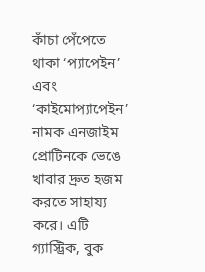কাঁচা পেঁপেতে থাকা ‘প্যাপেইন’ এবং ‘কাইমোপ্যাপেইন’ নামক এনজাইম প্রোটিনকে ভেঙে খাবার দ্রুত হজম করতে সাহায্য করে। এটি গ্যাস্ট্রিক, বুক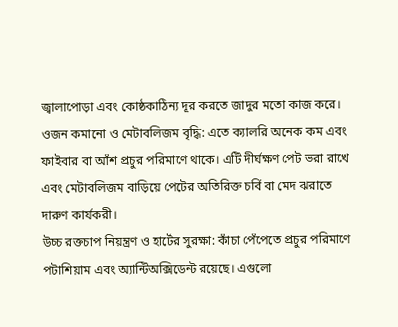জ্বালাপোড়া এবং কোষ্ঠকাঠিন্য দূর করতে জাদুর মতো কাজ করে।
ওজন কমানো ও মেটাবলিজম বৃদ্ধি: এতে ক্যালরি অনেক কম এবং ফাইবার বা আঁশ প্রচুর পরিমাণে থাকে। এটি দীর্ঘক্ষণ পেট ভরা রাখে এবং মেটাবলিজম বাড়িয়ে পেটের অতিরিক্ত চর্বি বা মেদ ঝরাতে দারুণ কার্যকরী।
উচ্চ রক্তচাপ নিয়ন্ত্রণ ও হার্টের সুরক্ষা: কাঁচা পেঁপেতে প্রচুর পরিমাণে পটাশিয়াম এবং অ্যান্টিঅক্সিডেন্ট রয়েছে। এগুলো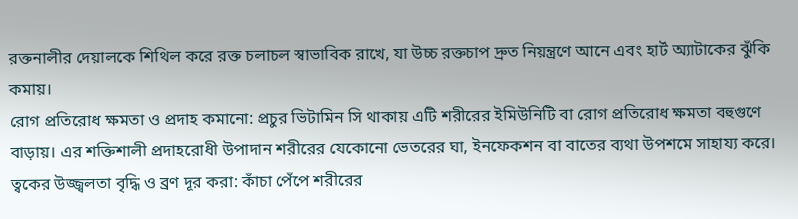রক্তনালীর দেয়ালকে শিথিল করে রক্ত চলাচল স্বাভাবিক রাখে, যা উচ্চ রক্তচাপ দ্রুত নিয়ন্ত্রণে আনে এবং হার্ট অ্যাটাকের ঝুঁকি কমায়।
রোগ প্রতিরোধ ক্ষমতা ও প্রদাহ কমানো: প্রচুর ভিটামিন সি থাকায় এটি শরীরের ইমিউনিটি বা রোগ প্রতিরোধ ক্ষমতা বহুগুণে বাড়ায়। এর শক্তিশালী প্রদাহরোধী উপাদান শরীরের যেকোনো ভেতরের ঘা, ইনফেকশন বা বাতের ব্যথা উপশমে সাহায্য করে।
ত্বকের উজ্জ্বলতা বৃদ্ধি ও ব্রণ দূর করা: কাঁচা পেঁপে শরীরের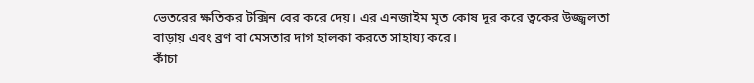ভেতরের ক্ষতিকর টক্সিন বের করে দেয়। এর এনজাইম মৃত কোষ দূর করে ত্বকের উজ্জ্বলতা বাড়ায় এবং ব্রণ বা মেসতার দাগ হালকা করতে সাহায্য করে।
কাঁচা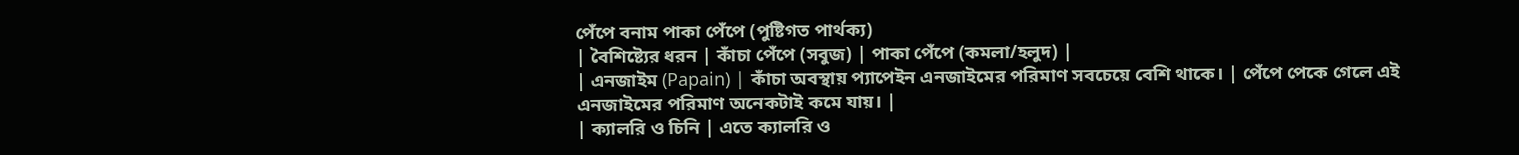পেঁপে বনাম পাকা পেঁপে (পুষ্টিগত পার্থক্য)
| বৈশিষ্ট্যের ধরন | কাঁচা পেঁপে (সবুজ) | পাকা পেঁপে (কমলা/হলুদ) |
| এনজাইম (Papain) | কাঁচা অবস্থায় প্যাপেইন এনজাইমের পরিমাণ সবচেয়ে বেশি থাকে। | পেঁপে পেকে গেলে এই এনজাইমের পরিমাণ অনেকটাই কমে যায়। |
| ক্যালরি ও চিনি | এতে ক্যালরি ও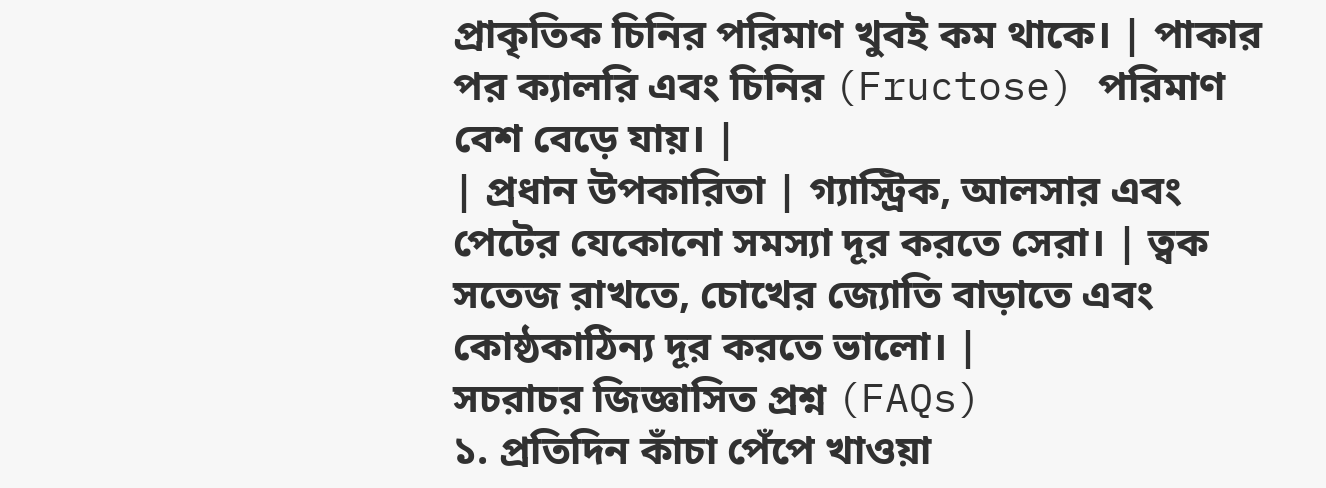প্রাকৃতিক চিনির পরিমাণ খুবই কম থাকে। | পাকার পর ক্যালরি এবং চিনির (Fructose) পরিমাণ বেশ বেড়ে যায়। |
| প্রধান উপকারিতা | গ্যাস্ট্রিক, আলসার এবং পেটের যেকোনো সমস্যা দূর করতে সেরা। | ত্বক সতেজ রাখতে, চোখের জ্যোতি বাড়াতে এবং কোষ্ঠকাঠিন্য দূর করতে ভালো। |
সচরাচর জিজ্ঞাসিত প্রশ্ন (FAQs)
১. প্রতিদিন কাঁচা পেঁপে খাওয়া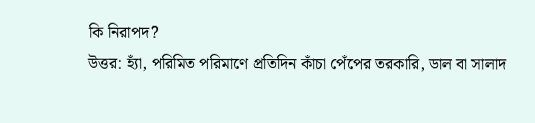কি নিরাপদ?
উত্তর: হ্যাঁ, পরিমিত পরিমাণে প্রতিদিন কাঁচা পেঁপের তরকারি, ডাল বা সালাদ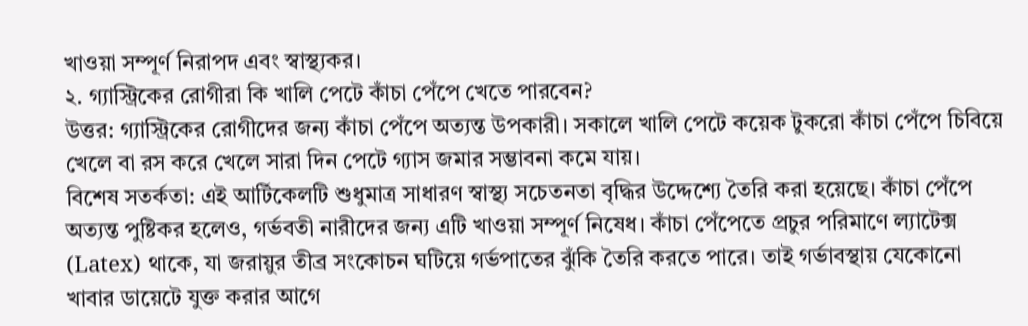খাওয়া সম্পূর্ণ নিরাপদ এবং স্বাস্থ্যকর।
২. গ্যাস্ট্রিকের রোগীরা কি খালি পেটে কাঁচা পেঁপে খেতে পারবেন?
উত্তর: গ্যাস্ট্রিকের রোগীদের জন্য কাঁচা পেঁপে অত্যন্ত উপকারী। সকালে খালি পেটে কয়েক টুকরো কাঁচা পেঁপে চিবিয়ে খেলে বা রস করে খেলে সারা দিন পেটে গ্যাস জমার সম্ভাবনা কমে যায়।
বিশেষ সতর্কতা: এই আর্টিকেলটি শুধুমাত্র সাধারণ স্বাস্থ্য সচেতনতা বৃদ্ধির উদ্দেশ্যে তৈরি করা হয়েছে। কাঁচা পেঁপে অত্যন্ত পুষ্টিকর হলেও, গর্ভবতী নারীদের জন্য এটি খাওয়া সম্পূর্ণ নিষেধ। কাঁচা পেঁপেতে প্রচুর পরিমাণে ল্যাটেক্স (Latex) থাকে, যা জরায়ুর তীব্র সংকোচন ঘটিয়ে গর্ভপাতের ঝুঁকি তৈরি করতে পারে। তাই গর্ভাবস্থায় যেকোনো খাবার ডায়েটে যুক্ত করার আগে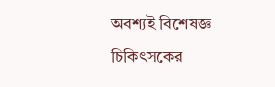অবশ্যই বিশেষজ্ঞ চিকিৎসকের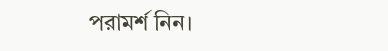পরামর্শ নিন।